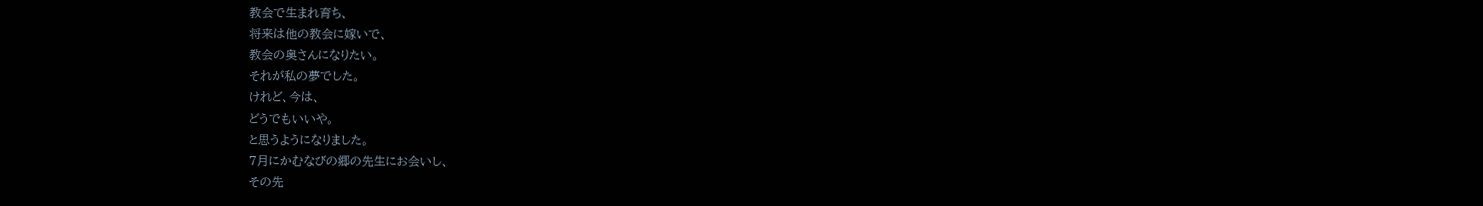教会で生まれ育ち、
将来は他の教会に嫁いで、
教会の奥さんになりたい。
それが私の夢でした。
けれど、今は、
どうでもいいや。
と思うようになりました。
7月にかむなびの郷の先生にお会いし、
その先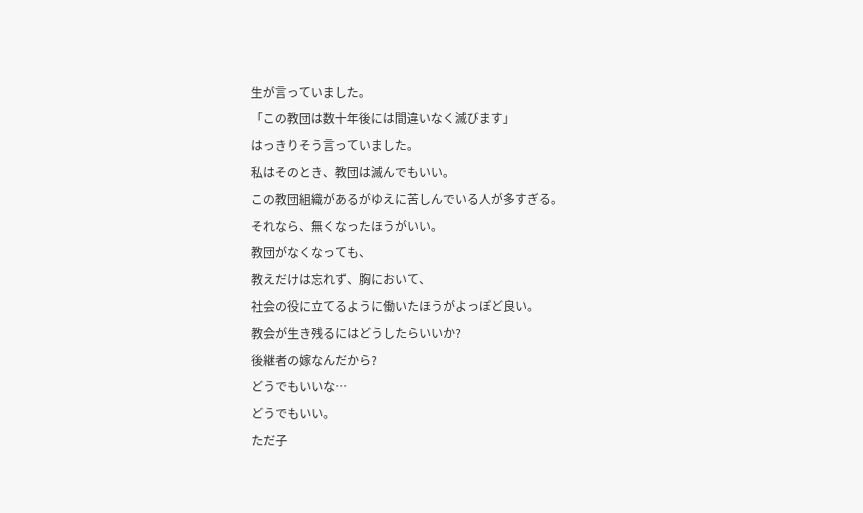生が言っていました。
「この教団は数十年後には間違いなく滅びます」
はっきりそう言っていました。
私はそのとき、教団は滅んでもいい。
この教団組織があるがゆえに苦しんでいる人が多すぎる。
それなら、無くなったほうがいい。
教団がなくなっても、
教えだけは忘れず、胸において、
社会の役に立てるように働いたほうがよっぽど良い。
教会が生き残るにはどうしたらいいか?
後継者の嫁なんだから?
どうでもいいな…
どうでもいい。
ただ子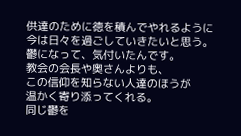供達のために徳を積んでやれるように
今は日々を過ごしていきたいと思う。
鬱になって、気付いたんです。
教会の会長や奥さんよりも、
この信仰を知らない人達のほうが
温かく寄り添ってくれる。
同じ鬱を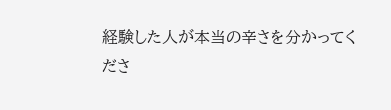経験した人が本当の辛さを分かってくださ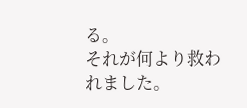る。
それが何より救われました。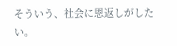そういう、社会に恩返しがしたい。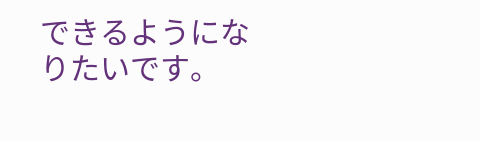できるようになりたいです。